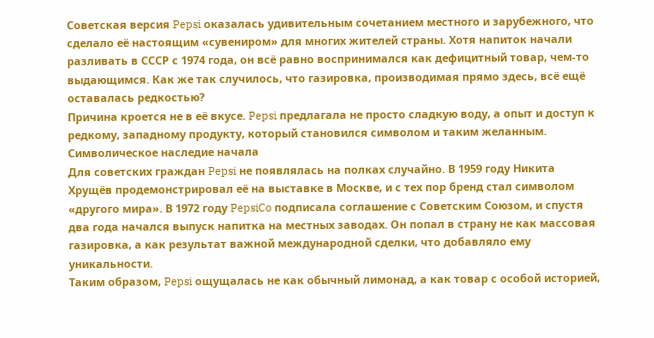Советская версия Pepsi оказалась удивительным сочетанием местного и зарубежного, что сделало её настоящим «сувениром» для многих жителей страны. Хотя напиток начали разливать в СССР с 1974 года, он всё равно воспринимался как дефицитный товар, чем-то выдающимся. Как же так случилось, что газировка, производимая прямо здесь, всё ещё оставалась редкостью?
Причина кроется не в её вкусе. Pepsi предлагала не просто сладкую воду, а опыт и доступ к редкому, западному продукту, который становился символом и таким желанным.
Символическое наследие начала
Для советских граждан Pepsi не появлялась на полках случайно. В 1959 году Никита Хрущёв продемонстрировал её на выставке в Москве, и с тех пор бренд стал символом «другого мира». В 1972 году PepsiCo подписала соглашение с Советским Союзом, и спустя два года начался выпуск напитка на местных заводах. Он попал в страну не как массовая газировка, а как результат важной международной сделки, что добавляло ему уникальности.
Таким образом, Pepsi ощущалась не как обычный лимонад, а как товар с особой историей,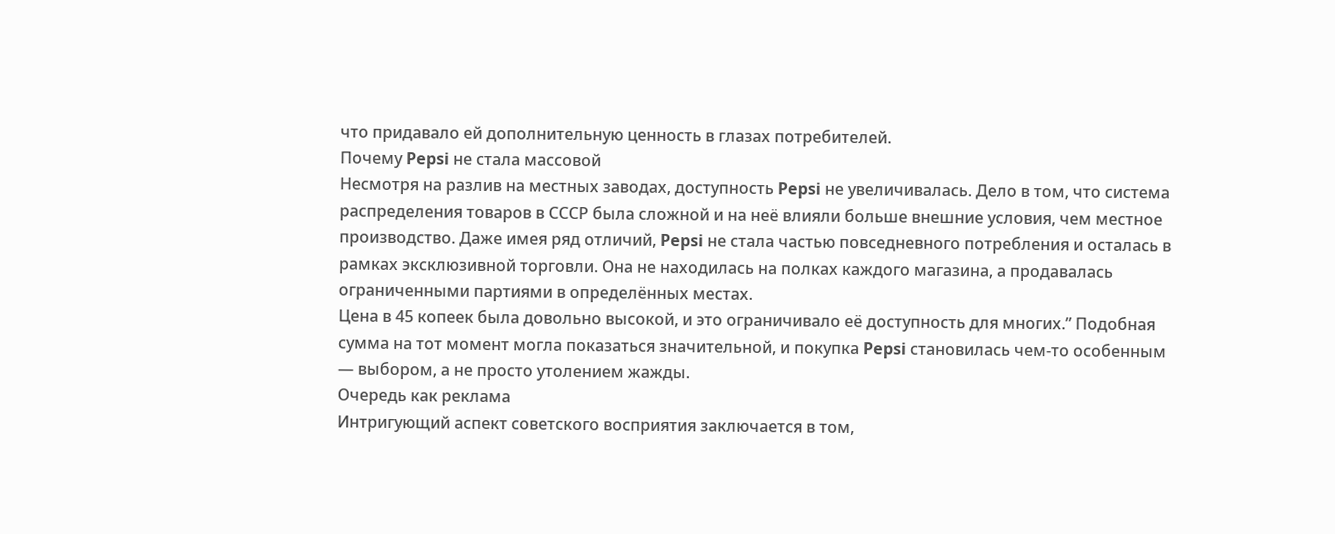что придавало ей дополнительную ценность в глазах потребителей.
Почему Pepsi не стала массовой
Несмотря на разлив на местных заводах, доступность Pepsi не увеличивалась. Дело в том, что система распределения товаров в СССР была сложной и на неё влияли больше внешние условия, чем местное производство. Даже имея ряд отличий, Pepsi не стала частью повседневного потребления и осталась в рамках эксклюзивной торговли. Она не находилась на полках каждого магазина, а продавалась ограниченными партиями в определённых местах.
Цена в 45 копеек была довольно высокой, и это ограничивало её доступность для многих.” Подобная сумма на тот момент могла показаться значительной, и покупка Pepsi становилась чем-то особенным — выбором, а не просто утолением жажды.
Очередь как реклама
Интригующий аспект советского восприятия заключается в том,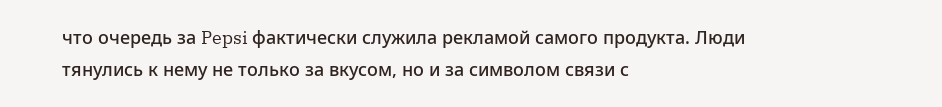что очередь за Pepsi фактически служила рекламой самого продукта. Люди тянулись к нему не только за вкусом, но и за символом связи с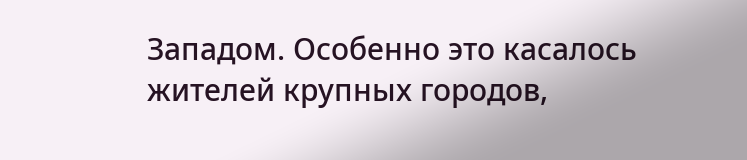Западом. Особенно это касалось жителей крупных городов,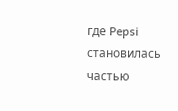где Pepsi становилась частью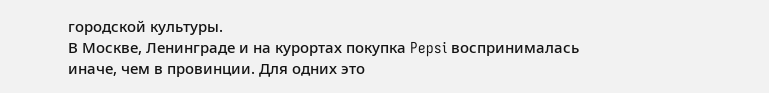городской культуры.
В Москве, Ленинграде и на курортах покупка Pepsi воспринималась иначе, чем в провинции. Для одних это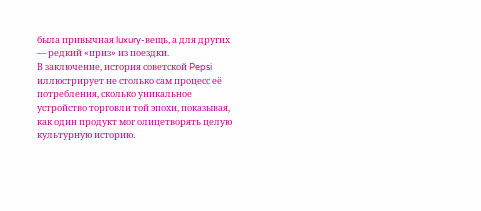была привычная luxury-вещь, а для других — редкий «приз» из поездки.
В заключение, история советской Pepsi иллюстрирует не столько сам процесс её потребления, сколько уникальное устройство торговли той эпохи, показывая, как один продукт мог олицетворять целую культурную историю.